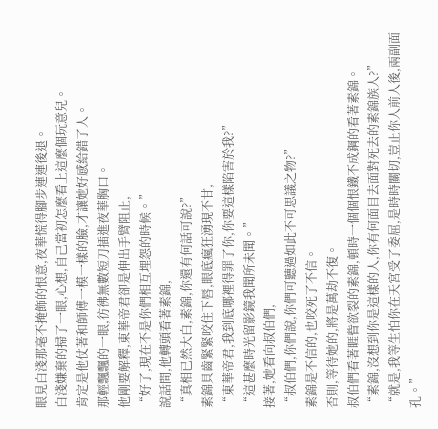眼見白淺那毫不掩飾的恨意,夜華慌得腳步連連後退。
白淺嫌棄的掃了一眼,心想,自己當初怎麼看上這麼個玩意兒。
肯定是他仗著和師傅一模一樣的臉,才讓她好感給錯了人。
那輕飄飄的一眼,彷彿無數短刀插進夜華胸口。
他剛要解釋,東華帝君卻是伸出手臂阻止,
“好了,現在不是你們相互埋怨的時候。”
說話間,他轉頭看著素錦,
“真相已然大白,素錦,你還有何話可說?”
素錦貝齒緊緊咬住下唇,眼底瘋狂湧現不甘,
“東華帝君,我到底哪裡得罪了你,你要這樣陷害於我?”
“這甚麼時光留影鏡我聞所未聞。”
接著,她看向叔伯們,
“叔伯們,你們說,你們可聽過如此不可思議之物?”
素錦是不信的,也咬死了不信。
否則,等待她的,將是萬劫不復。
叔伯們看著睚眥欲裂的素錦,頓時一個個恨鐵不成鋼的看著素錦。
“素錦,沒想到你是這樣的人,你有何面目去面對死去的素錦族人?”
“就是,我等生怕你在天宮受了委屈,是時時關切,豈止你人前人後,兩副面孔。”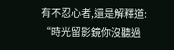有不忍心者,還是解釋道:
“時光留影鏡你沒聽過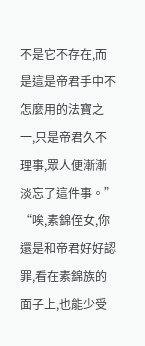不是它不存在,而是這是帝君手中不怎麼用的法寶之一,只是帝君久不理事,眾人便漸漸淡忘了這件事。”
“唉,素錦侄女,你還是和帝君好好認罪,看在素錦族的面子上,也能少受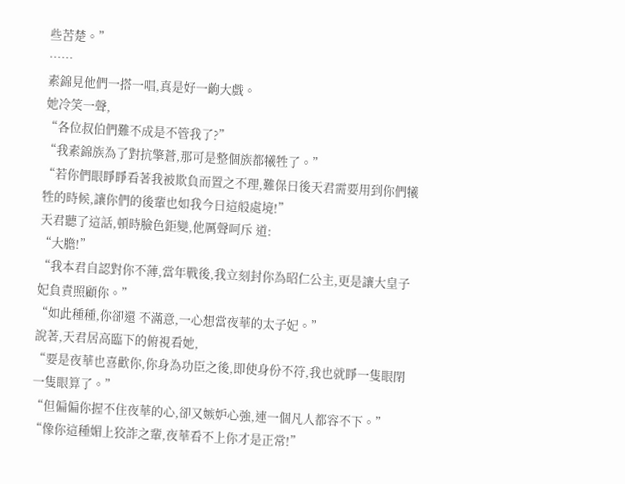些苦楚。”
……
素錦見他們一搭一唱,真是好一齣大戲。
她冷笑一聲,
“各位叔伯們難不成是不管我了?”
“我素錦族為了對抗擎蒼,那可是整個族都犧牲了。”
“若你們眼睜睜看著我被欺負而置之不理,難保日後天君需要用到你們犧牲的時候,讓你們的後輩也如我今日這般處境!”
天君聽了這話,頓時臉色鉅變,他厲聲呵斥 道:
“大膽!”
“我本君自認對你不薄,當年戰後,我立刻封你為昭仁公主,更是讓大皇子妃負責照顧你。”
“如此種種,你卻還 不滿意,一心想當夜華的太子妃。”
說著,天君居高臨下的俯視看她,
“要是夜華也喜歡你,你身為功臣之後,即使身份不符,我也就睜一隻眼閉一隻眼算了。”
“但偏偏你握不住夜華的心,卻又嫉妒心強,連一個凡人都容不下。”
“像你這種媚上狡詐之輩,夜華看不上你才是正常!”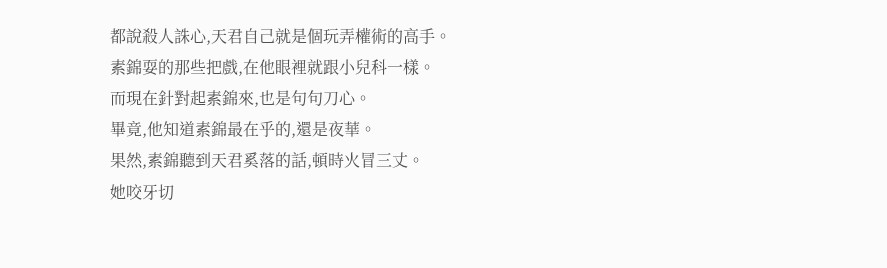都說殺人誅心,天君自己就是個玩弄權術的高手。
素錦耍的那些把戲,在他眼裡就跟小兒科一樣。
而現在針對起素錦來,也是句句刀心。
畢竟,他知道素錦最在乎的,還是夜華。
果然,素錦聽到天君奚落的話,頓時火冒三丈。
她咬牙切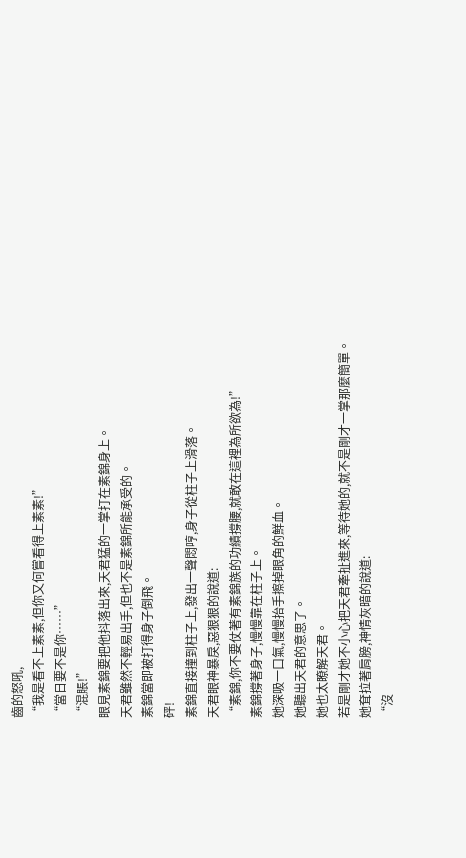齒的怒吼,
“我是看不上素素,但你又何嘗看得上素素!”
“當日要不是你……”
“混賬!”
眼見素錦要把他抖落出來,天君猛的一掌打在素錦身上。
天君雖然不輕易出手,但也不是素錦所能承受的。
素錦當即被打得身子倒飛。
砰!
素錦直接撞到柱子上,發出一聲悶哼,身子從柱子上滑落。
天君眼神暴戾,惡狠狠的說道:
“素錦,你不要仗著有素錦族的功績撐腰,就敢在這裡為所欲為!”
素錦撐著身子,慢慢靠在柱子上。
她深吸一口氣,慢慢抬手擦掉眼角的鮮血。
她聽出天君的意思了。
她也太瞭解天君。
若是剛才她不小心把天君牽扯進來,等待她的,就不是剛才一掌那麼簡單。
她耷拉著肩膀,神情灰暗的說道:
“沒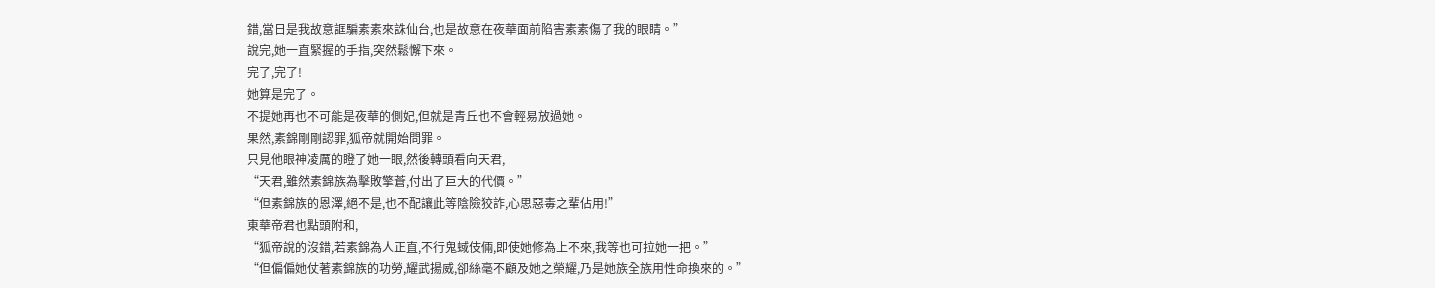錯,當日是我故意誆騙素素來誅仙台,也是故意在夜華面前陷害素素傷了我的眼睛。”
說完,她一直緊握的手指,突然鬆懈下來。
完了,完了!
她算是完了。
不提她再也不可能是夜華的側妃,但就是青丘也不會輕易放過她。
果然,素錦剛剛認罪,狐帝就開始問罪。
只見他眼神凌厲的瞪了她一眼,然後轉頭看向天君,
“天君,雖然素錦族為擊敗擎蒼,付出了巨大的代價。”
“但素錦族的恩澤,絕不是,也不配讓此等陰險狡詐,心思惡毒之輩佔用!”
東華帝君也點頭附和,
“狐帝說的沒錯,若素錦為人正直,不行鬼蜮伎倆,即使她修為上不來,我等也可拉她一把。”
“但偏偏她仗著素錦族的功勞,耀武揚威,卻絲毫不顧及她之榮耀,乃是她族全族用性命換來的。”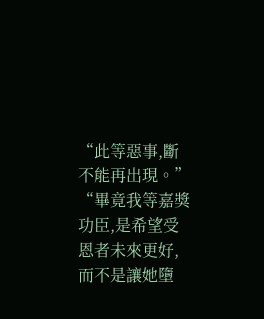“此等惡事,斷不能再出現。”
“畢竟我等嘉獎功臣,是希望受恩者未來更好,而不是讓她墮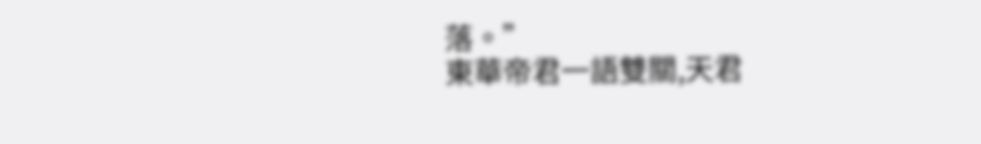落。”
東華帝君一語雙關,天君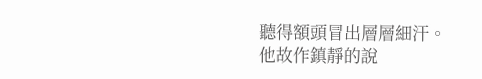聽得額頭冒出層層細汗。
他故作鎮靜的說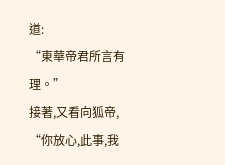道:
“東華帝君所言有理。”
接著,又看向狐帝,
“你放心,此事,我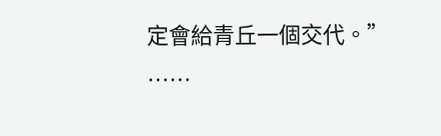定會給青丘一個交代。”
……